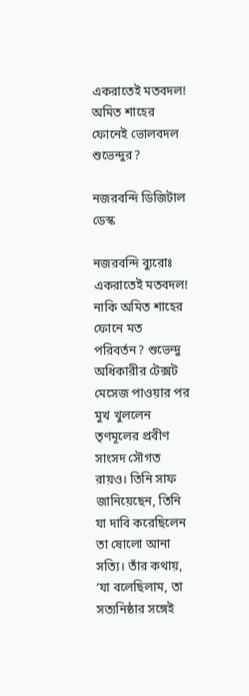একরাতেই মতবদল! অমিত শাহের ফোনেই ভোলবদল শুভেন্দুর?

নজরবন্দি ডিজিটাল ডেস্ক

নজরবন্দি ব্যুরোঃ একরাতেই মতবদল! নাকি অমিত শাহের ফোনে মত পরিবর্তন? শুভেন্দু অধিকারীর টেক্সট মেসেজ পাওয়ার পর মুখ খুললেন তৃণমূলের প্রবীণ সাংসদ সৌগত রায়ও। তিনি সাফ জানিয়েছেন, তিনি যা দাবি করেছিলেন তা ষোলো আনা সত্যি। তাঁর কথায়, ‘যা বলেছিলাম, তা সত্যনিষ্ঠার সঙ্গেই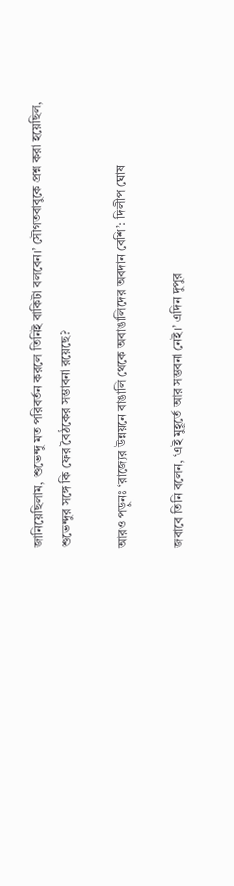জানিয়েছিলাম, শুভেন্দু মত পরিবর্তন করলে তিনিই বাকিটা বলবেন।’ সৌগতবাবুকে প্রশ্ন করা হয়েছিল, শুভেন্দুর সঙ্গে কি ফের বৈঠকের সম্ভাবনা রয়েছে?

আরও পড়ুনঃ ‘রাজ্যের উন্নয়নে বাঙালি থেকে অবাঙালিদের অবদান বেশি’: দিলীপ ঘোষ

জবাবে তিনি বলেন, ‘এই মুহূর্তে আর সম্ভবনা নেই।’ এদিন দুপুর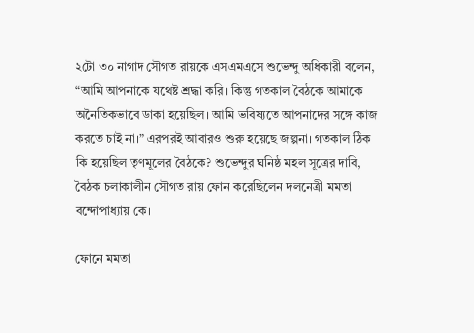২টো ৩০ নাগাদ সৌগত রায়কে এসএমএসে শুভেন্দু অধিকারী বলেন, “আমি আপনাকে যথেষ্ট শ্রদ্ধা করি। কিন্তু গতকাল বৈঠকে আমাকে অনৈতিকভাবে ডাকা হয়েছিল। আমি ভবিষ্যতে আপনাদের সঙ্গে কাজ করতে চাই না।” এরপরই আবারও শুরু হয়েছে জল্পনা। গতকাল ঠিক কি হয়েছিল তৃণমূলের বৈঠকে? শুভেন্দুর ঘনিষ্ঠ মহল সূত্রের দাবি, বৈঠক চলাকালীন সৌগত রায় ফোন করেছিলেন দলনেত্রী মমতা বন্দোপাধ্যায় কে।

ফোনে মমতা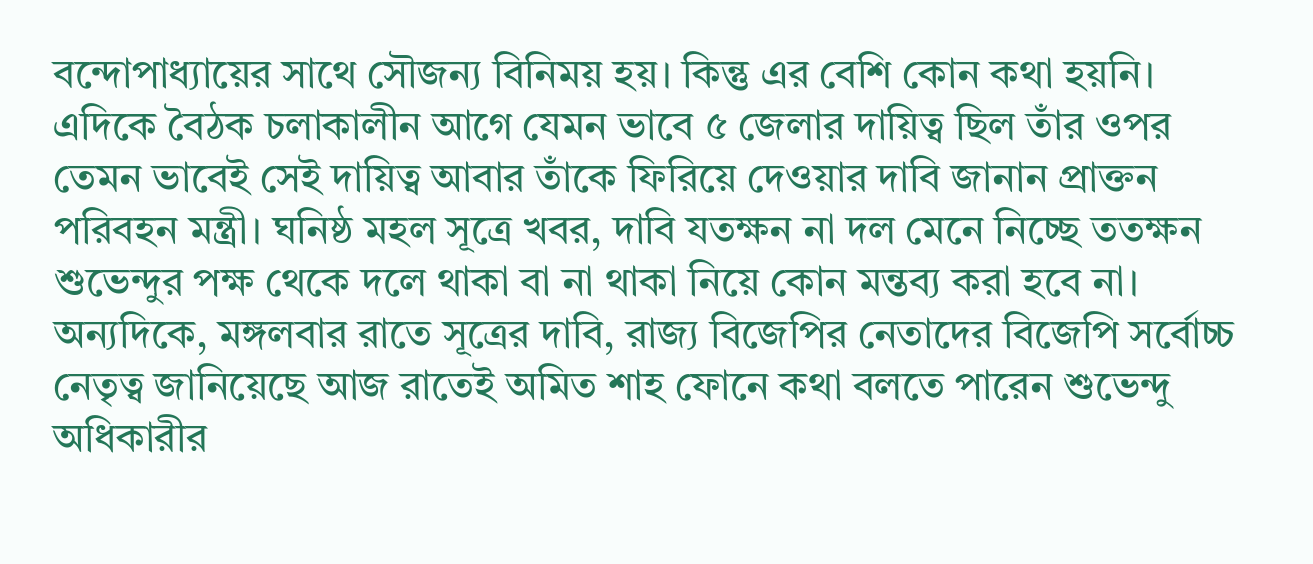বন্দোপাধ্যায়ের সাথে সৌজন্য বিনিময় হয়। কিন্তু এর বেশি কোন কথা হয়নি। এদিকে বৈঠক চলাকালীন আগে যেমন ভাবে ৫ জেলার দায়িত্ব ছিল তাঁর ওপর তেমন ভাবেই সেই দায়িত্ব আবার তাঁকে ফিরিয়ে দেওয়ার দাবি জানান প্রাক্তন পরিবহন মন্ত্রী। ঘনিষ্ঠ মহল সূত্রে খবর, দাবি যতক্ষন না দল মেনে নিচ্ছে ততক্ষন শুভেন্দুর পক্ষ থেকে দলে থাকা বা না থাকা নিয়ে কোন মন্তব্য করা হবে না। অন্যদিকে, মঙ্গলবার রাতে সূত্রের দাবি, রাজ্য বিজেপির নেতাদের বিজেপি সর্বোচ্চ নেতৃত্ব জানিয়েছে আজ রাতেই অমিত শাহ ফোনে কথা বলতে পারেন শুভেন্দু অধিকারীর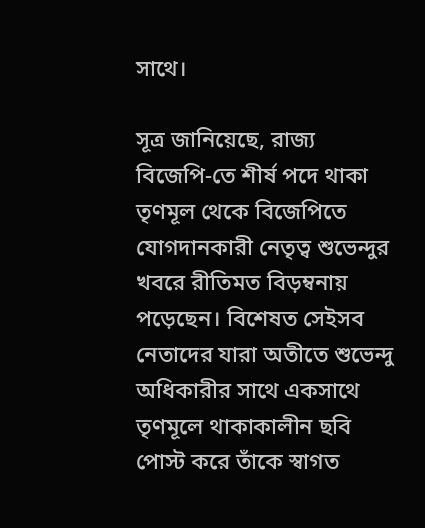সাথে।

সূত্র জানিয়েছে, রাজ্য বিজেপি-তে শীর্ষ পদে থাকা তৃণমূল থেকে বিজেপিতে যোগদানকারী নেতৃত্ব শুভেন্দুর খবরে রীতিমত বিড়ম্বনায় পড়েছেন। বিশেষত সেইসব নেতাদের যারা অতীতে শুভেন্দু অধিকারীর সাথে একসাথে তৃণমূলে থাকাকালীন ছবি পোস্ট করে তাঁকে স্বাগত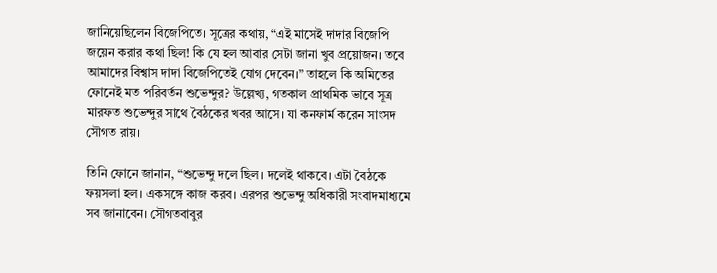জানিয়েছিলেন বিজেপিতে। সূত্রের কথায়, “এই মাসেই দাদার বিজেপি জয়েন করার কথা ছিল! কি যে হল আবার সেটা জানা খুব প্রয়োজন। তবে আমাদের বিশ্বাস দাদা বিজেপিতেই যোগ দেবেন।” তাহলে কি অমিতের ফোনেই মত পরিবর্তন শুভেন্দুর? উল্লেখ্য, গতকাল প্রাথমিক ভাবে সূত্র মারফত শুভেন্দুর সাথে বৈঠকের খবর আসে। যা কনফার্ম করেন সাংসদ সৌগত রায়।

তিনি ফোনে জানান, “শুভেন্দু দলে ছিল। দলেই থাকবে। এটা বৈঠকে ফয়সলা হল। একসঙ্গে কাজ করব। এরপর শুভেন্দু অধিকারী সংবাদমাধ্যমে সব জানাবেন। সৌগতবাবুর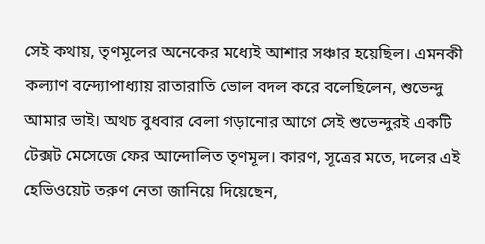সেই কথায়, তৃণমূলের অনেকের মধ্যেই আশার সঞ্চার হয়েছিল। এমনকী কল্যাণ বন্দ্যোপাধ্যায় রাতারাতি ভোল বদল করে বলেছিলেন, শুভেন্দু আমার ভাই। অথচ বুধবার বেলা গড়ানোর আগে সেই শুভেন্দুরই একটি টেক্সট মেসেজে ফের আন্দোলিত তৃণমূল। কারণ, সূত্রের মতে, দলের এই হেভিওয়েট তরুণ নেতা জানিয়ে দিয়েছেন,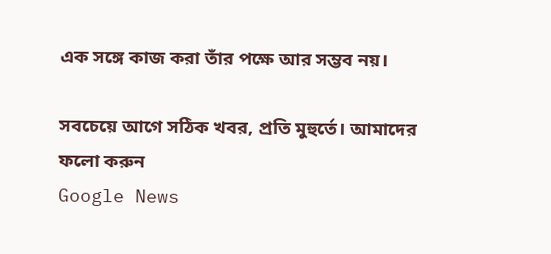এক সঙ্গে কাজ করা তাঁর পক্ষে আর সম্ভব নয়।

সবচেয়ে আগে সঠিক খবর, প্রতি মুহুর্তে। আমাদের ফলো করুন
Google News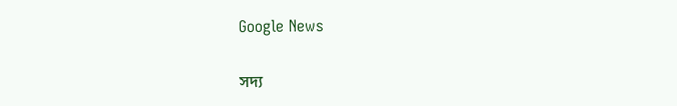Google News

সদ্য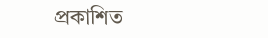প্রকাশিত